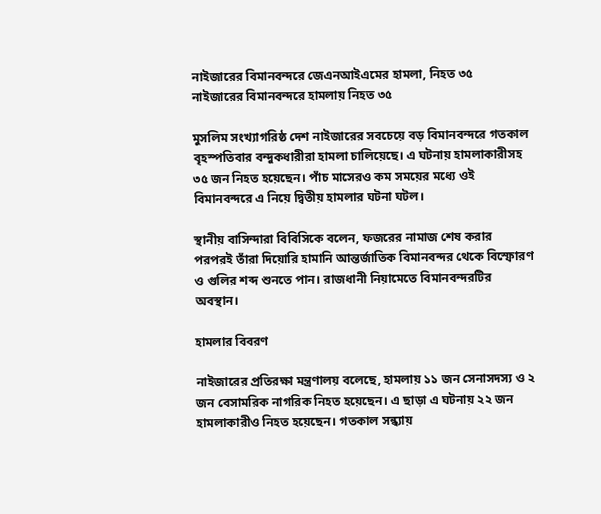নাইজারের বিমানবন্দরে জেএনআইএমের হামলা, নিহত ৩৫
নাইজারের বিমানবন্দরে হামলায় নিহত ৩৫

মুসলিম সংখ্যাগরিষ্ঠ দেশ নাইজারের সবচেয়ে বড় বিমানবন্দরে গতকাল বৃহস্পতিবার বন্দুকধারীরা হামলা চালিয়েছে। এ ঘটনায় হামলাকারীসহ ৩৫ জন নিহত হয়েছেন। পাঁচ মাসেরও কম সময়ের মধ্যে ওই বিমানবন্দরে এ নিয়ে দ্বিতীয় হামলার ঘটনা ঘটল।

স্থানীয় বাসিন্দারা বিবিসিকে বলেন, ফজরের নামাজ শেষ করার পরপরই তাঁরা দিয়োরি হামানি আন্তর্জাতিক বিমানবন্দর থেকে বিস্ফোরণ ও গুলির শব্দ শুনতে পান। রাজধানী নিয়ামেতে বিমানবন্দরটির অবস্থান।

হামলার বিবরণ

নাইজারের প্রতিরক্ষা মন্ত্রণালয় বলেছে, হামলায় ১১ জন সেনাসদস্য ও ২ জন বেসামরিক নাগরিক নিহত হয়েছেন। এ ছাড়া এ ঘটনায় ২২ জন হামলাকারীও নিহত হয়েছেন। গতকাল সন্ধ্যায়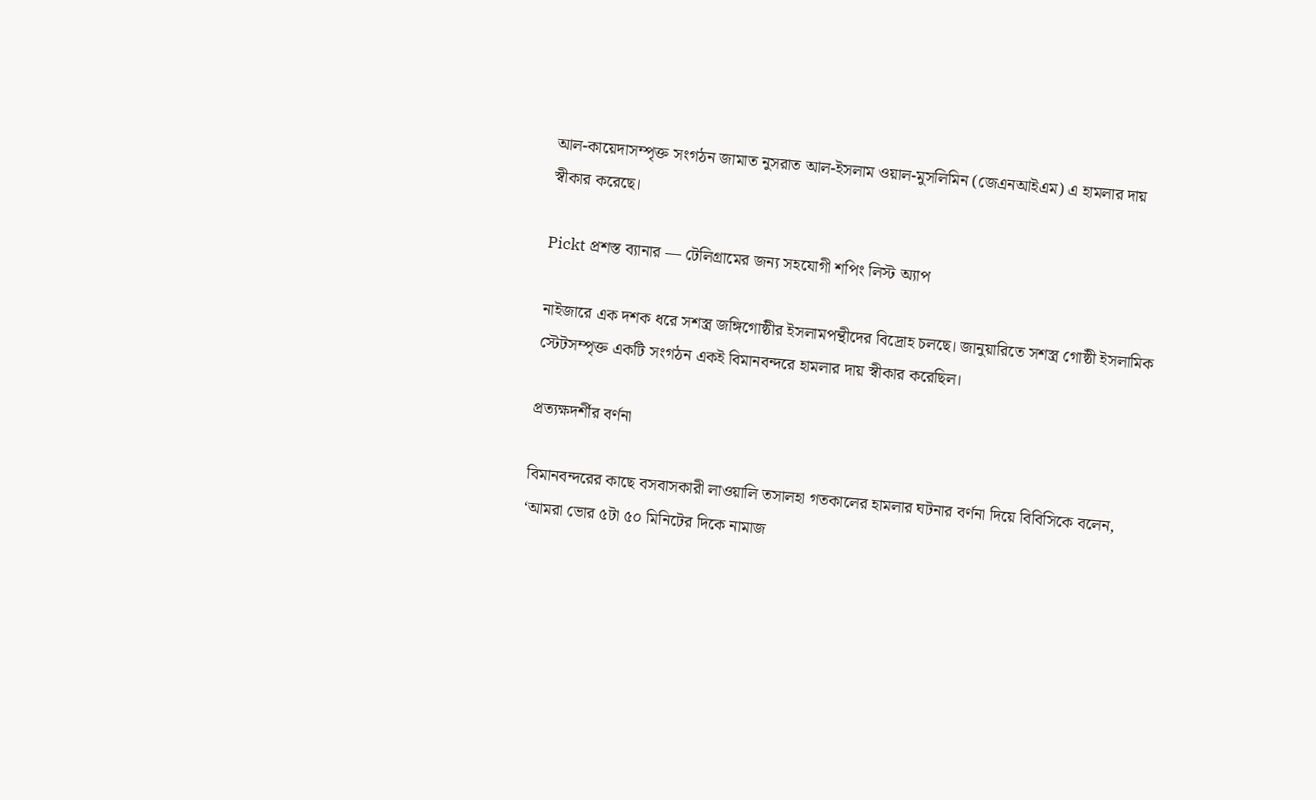আল-কায়েদাসম্পৃক্ত সংগঠন জামাত নুসরাত আল-ইসলাম ওয়াল-মুসলিমিন (জেএনআইএম) এ হামলার দায় স্বীকার করেছে।

Pickt প্রশস্ত ব্যানার — টেলিগ্রামের জন্য সহযোগী শপিং লিস্ট অ্যাপ

নাইজারে এক দশক ধরে সশস্ত্র জঙ্গিগোষ্ঠীর ইসলামপন্থীদের বিদ্রোহ চলছে। জানুয়ারিতে সশস্ত্র গোষ্ঠী ইসলামিক স্টেটসম্পৃক্ত একটি সংগঠন একই বিমানবন্দরে হামলার দায় স্বীকার করেছিল।

প্রত্যক্ষদর্শীর বর্ণনা

বিমানবন্দরের কাছে বসবাসকারী লাওয়ালি তসালহা গতকালের হামলার ঘটনার বর্ণনা দিয়ে বিবিসিকে বলেন, ‘আমরা ভোর ৫টা ৫০ মিনিটের দিকে নামাজ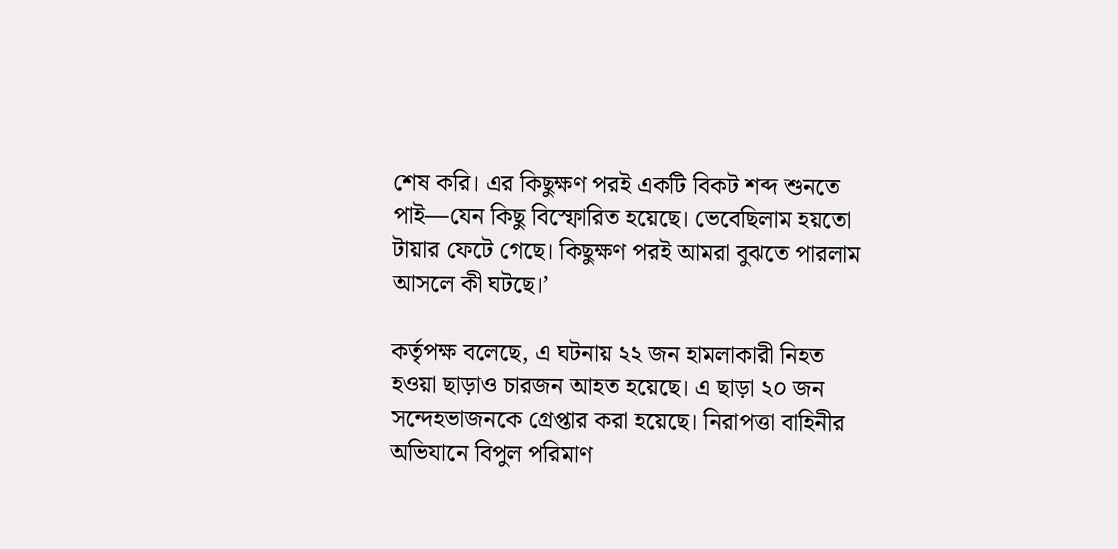শেষ করি। এর কিছুক্ষণ পরই একটি বিকট শব্দ শুনতে পাই—যেন কিছু বিস্ফোরিত হয়েছে। ভেবেছিলাম হয়তো টায়ার ফেটে গেছে। কিছুক্ষণ পরই আমরা বুঝতে পারলাম আসলে কী ঘটছে।’

কর্তৃপক্ষ বলেছে, এ ঘটনায় ২২ জন হামলাকারী নিহত হওয়া ছাড়াও চারজন আহত হয়েছে। এ ছাড়া ২০ জন সন্দেহভাজনকে গ্রেপ্তার করা হয়েছে। নিরাপত্তা বাহিনীর অভিযানে বিপুল পরিমাণ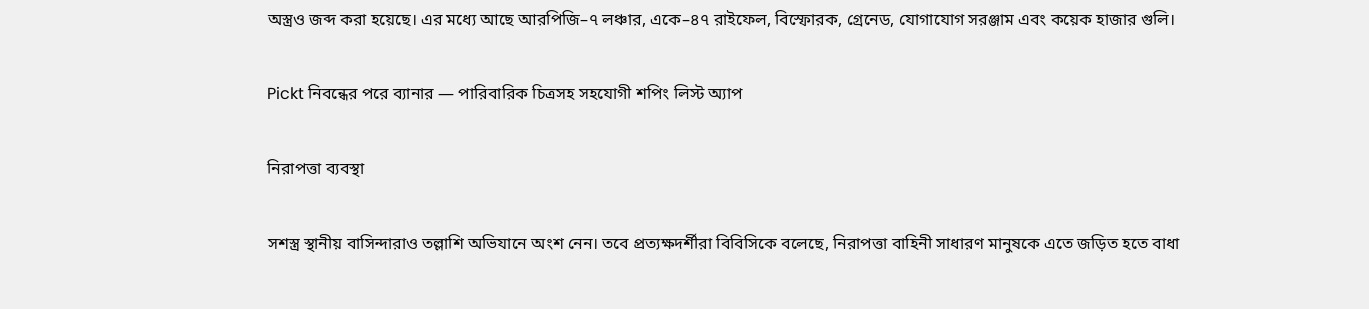অস্ত্রও জব্দ করা হয়েছে। এর মধ্যে আছে আরপিজি–৭ লঞ্চার, একে–৪৭ রাইফেল, বিস্ফোরক, গ্রেনেড, যোগাযোগ সরঞ্জাম এবং কয়েক হাজার গুলি।

Pickt নিবন্ধের পরে ব্যানার — পারিবারিক চিত্রসহ সহযোগী শপিং লিস্ট অ্যাপ

নিরাপত্তা ব্যবস্থা

সশস্ত্র স্থানীয় বাসিন্দারাও তল্লাশি অভিযানে অংশ নেন। তবে প্রত্যক্ষদর্শীরা বিবিসিকে বলেছে, নিরাপত্তা বাহিনী সাধারণ মানুষকে এতে জড়িত হতে বাধা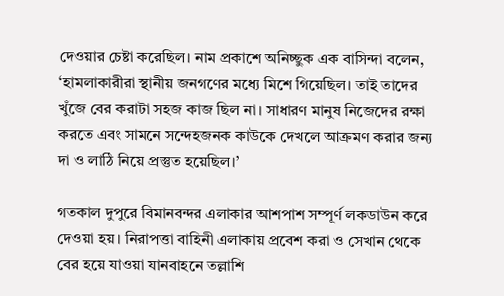দেওয়ার চেষ্টা করেছিল। নাম প্রকাশে অনিচ্ছুক এক বাসিন্দা বলেন, ‘হামলাকারীরা স্থানীয় জনগণের মধ্যে মিশে গিয়েছিল। তাই তাদের খুঁজে বের করাটা সহজ কাজ ছিল না। সাধারণ মানুষ নিজেদের রক্ষা করতে এবং সামনে সন্দেহজনক কাউকে দেখলে আক্রমণ করার জন্য দা ও লাঠি নিয়ে প্রস্তুত হয়েছিল।’

গতকাল দুপুরে বিমানবন্দর এলাকার আশপাশ সম্পূর্ণ লকডাউন করে দেওয়া হয়। নিরাপত্তা বাহিনী এলাকায় প্রবেশ করা ও সেখান থেকে বের হয়ে যাওয়া যানবাহনে তল্লাশি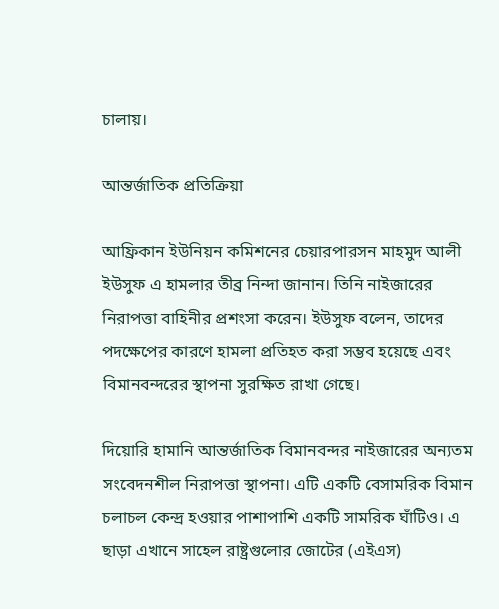চালায়।

আন্তর্জাতিক প্রতিক্রিয়া

আফ্রিকান ইউনিয়ন কমিশনের চেয়ারপারসন মাহমুদ আলী ইউসুফ এ হামলার তীব্র নিন্দা জানান। তিনি নাইজারের নিরাপত্তা বাহিনীর প্রশংসা করেন। ইউসুফ বলেন, তাদের পদক্ষেপের কারণে হামলা প্রতিহত করা সম্ভব হয়েছে এবং বিমানবন্দরের স্থাপনা সুরক্ষিত রাখা গেছে।

দিয়োরি হামানি আন্তর্জাতিক বিমানবন্দর নাইজারের অন্যতম সংবেদনশীল নিরাপত্তা স্থাপনা। এটি একটি বেসামরিক বিমান চলাচল কেন্দ্র হওয়ার পাশাপাশি একটি সামরিক ঘাঁটিও। এ ছাড়া এখানে সাহেল রাষ্ট্রগুলোর জোটের (এইএস)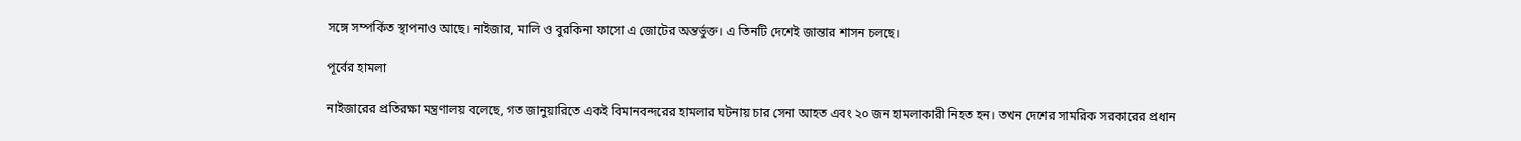সঙ্গে সম্পর্কিত স্থাপনাও আছে। নাইজার, মালি ও বুরকিনা ফাসো এ জোটের অন্তর্ভুক্ত। এ তিনটি দেশেই জান্তার শাসন চলছে।

পূর্বের হামলা

নাইজারের প্রতিরক্ষা মন্ত্রণালয় বলেছে, গত জানুয়ারিতে একই বিমানবন্দরের হামলার ঘটনায় চার সেনা আহত এবং ২০ জন হামলাকারী নিহত হন। তখন দেশের সামরিক সরকারের প্রধান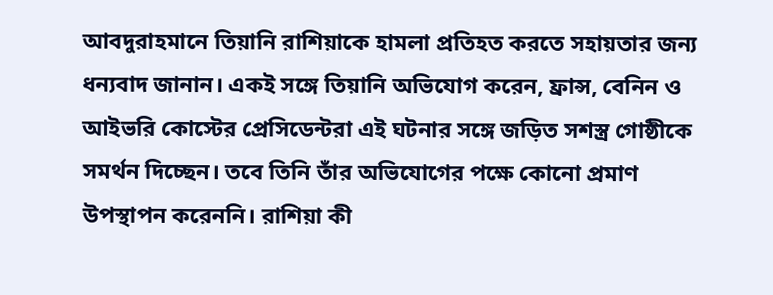আবদুরাহমানে তিয়ানি রাশিয়াকে হামলা প্রতিহত করতে সহায়তার জন্য ধন্যবাদ জানান। একই সঙ্গে তিয়ানি অভিযোগ করেন, ফ্রান্স, বেনিন ও আইভরি কোস্টের প্রেসিডেন্টরা এই ঘটনার সঙ্গে জড়িত সশস্ত্র গোষ্ঠীকে সমর্থন দিচ্ছেন। তবে তিনি তাঁর অভিযোগের পক্ষে কোনো প্রমাণ উপস্থাপন করেননি। রাশিয়া কী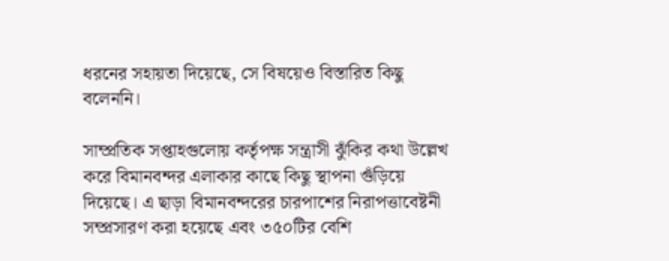ধরনের সহায়তা দিয়েছে, সে বিষয়েও বিস্তারিত কিছু বলেননি।

সাম্প্রতিক সপ্তাহগুলোয় কর্তৃপক্ষ সন্ত্রাসী ঝুঁকির কথা উল্লেখ করে বিমানবন্দর এলাকার কাছে কিছু স্থাপনা গুঁড়িয়ে দিয়েছে। এ ছাড়া বিমানবন্দরের চারপাশের নিরাপত্তাবেষ্টনী সম্প্রসারণ করা হয়েছে এবং ৩৫০টির বেশি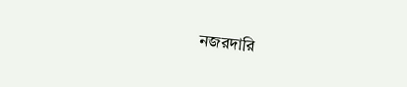নজরদারি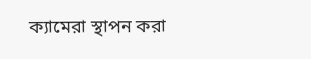ক্যামেরা স্থাপন করা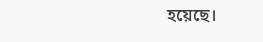হয়েছে।